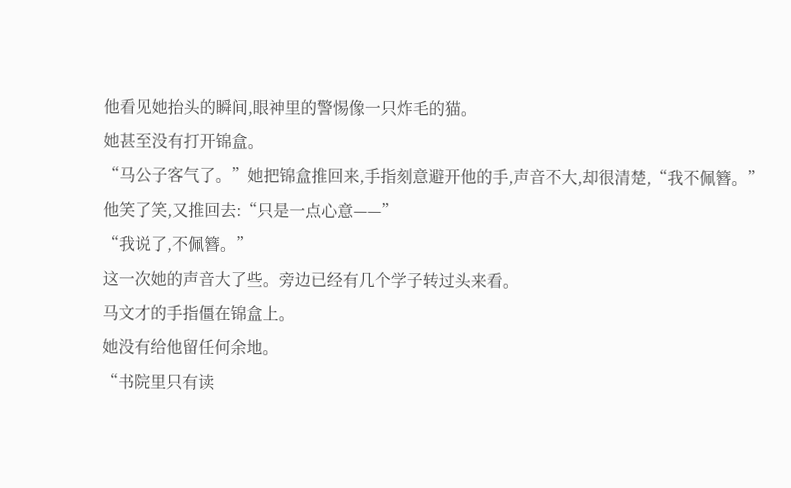他看见她抬头的瞬间,眼神里的警惕像一只炸毛的猫。
她甚至没有打开锦盒。
“马公子客气了。”她把锦盒推回来,手指刻意避开他的手,声音不大,却很清楚,“我不佩簪。”
他笑了笑,又推回去:“只是一点心意——”
“我说了,不佩簪。”
这一次她的声音大了些。旁边已经有几个学子转过头来看。
马文才的手指僵在锦盒上。
她没有给他留任何余地。
“书院里只有读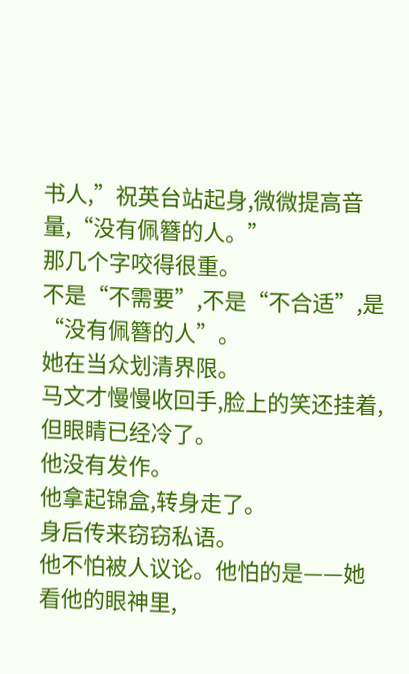书人,”祝英台站起身,微微提高音量,“没有佩簪的人。”
那几个字咬得很重。
不是“不需要”,不是“不合适”,是“没有佩簪的人”。
她在当众划清界限。
马文才慢慢收回手,脸上的笑还挂着,但眼睛已经冷了。
他没有发作。
他拿起锦盒,转身走了。
身后传来窃窃私语。
他不怕被人议论。他怕的是——她看他的眼神里,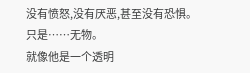没有愤怒,没有厌恶,甚至没有恐惧。
只是……无物。
就像他是一个透明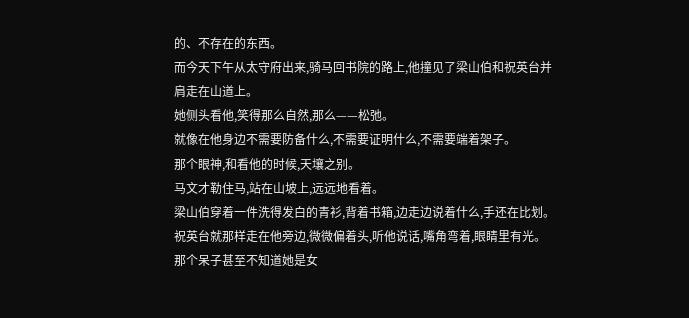的、不存在的东西。
而今天下午从太守府出来,骑马回书院的路上,他撞见了梁山伯和祝英台并肩走在山道上。
她侧头看他,笑得那么自然,那么——松弛。
就像在他身边不需要防备什么,不需要证明什么,不需要端着架子。
那个眼神,和看他的时候,天壤之别。
马文才勒住马,站在山坡上,远远地看着。
梁山伯穿着一件洗得发白的青衫,背着书箱,边走边说着什么,手还在比划。
祝英台就那样走在他旁边,微微偏着头,听他说话,嘴角弯着,眼睛里有光。
那个呆子甚至不知道她是女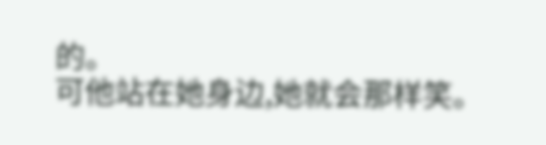的。
可他站在她身边,她就会那样笑。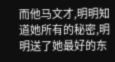而他马文才,明明知道她所有的秘密,明明送了她最好的东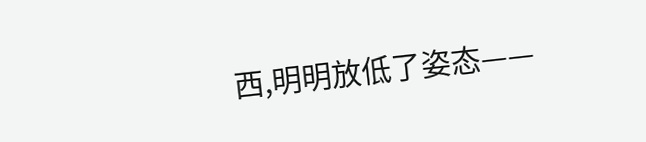西,明明放低了姿态——